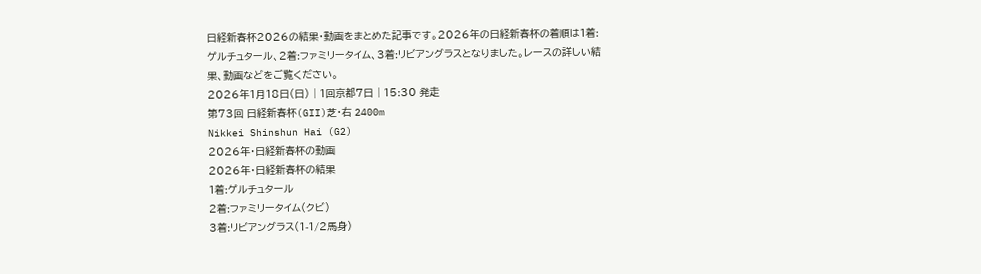日経新春杯2026の結果・動画をまとめた記事です。2026年の日経新春杯の着順は1着:ゲルチュタール、2着:ファミリータイム、3着:リビアングラスとなりました。レースの詳しい結果、動画などをご覧ください。
2026年1月18日(日) | 1回京都7日 | 15:30 発走
第73回 日経新春杯(GII)芝・右 2400m
Nikkei Shinshun Hai (G2)
2026年・日経新春杯の動画
2026年・日経新春杯の結果
1着:ゲルチュタール
2着:ファミリータイム(クビ)
3着:リビアングラス(1-1/2馬身)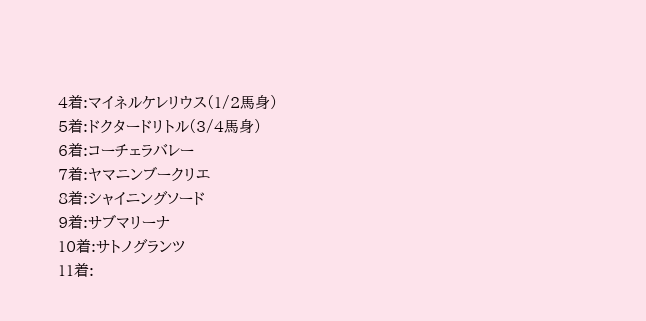4着:マイネルケレリウス(1/2馬身)
5着:ドクタードリトル(3/4馬身)
6着:コーチェラバレー
7着:ヤマニンブークリエ
8着:シャイニングソード
9着:サブマリーナ
10着:サトノグランツ
11着: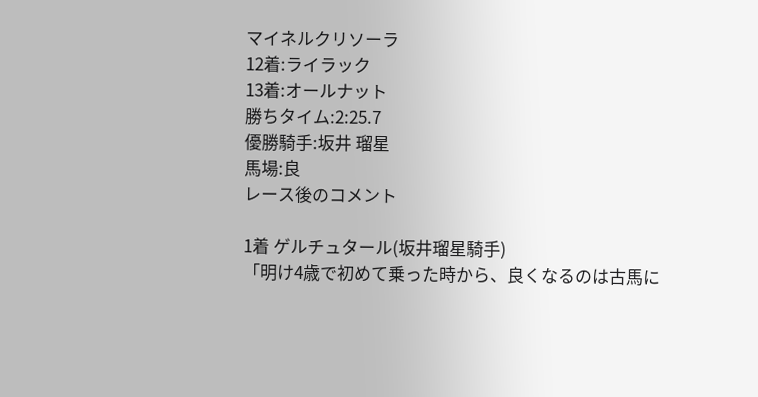マイネルクリソーラ
12着:ライラック
13着:オールナット
勝ちタイム:2:25.7
優勝騎手:坂井 瑠星
馬場:良
レース後のコメント

1着 ゲルチュタール(坂井瑠星騎手)
「明け4歳で初めて乗った時から、良くなるのは古馬に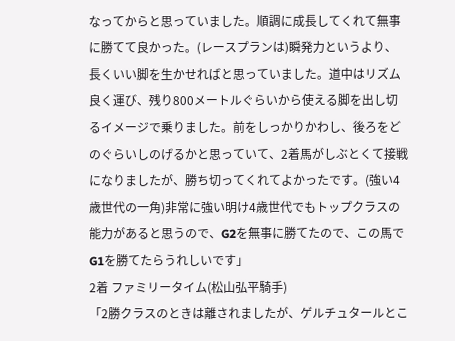なってからと思っていました。順調に成長してくれて無事に勝てて良かった。(レースプランは)瞬発力というより、長くいい脚を生かせればと思っていました。道中はリズム良く運び、残り800メートルぐらいから使える脚を出し切るイメージで乗りました。前をしっかりかわし、後ろをどのぐらいしのげるかと思っていて、2着馬がしぶとくて接戦になりましたが、勝ち切ってくれてよかったです。(強い4歳世代の一角)非常に強い明け4歳世代でもトップクラスの能力があると思うので、G2を無事に勝てたので、この馬でG1を勝てたらうれしいです」
2着 ファミリータイム(松山弘平騎手)
「2勝クラスのときは離されましたが、ゲルチュタールとこ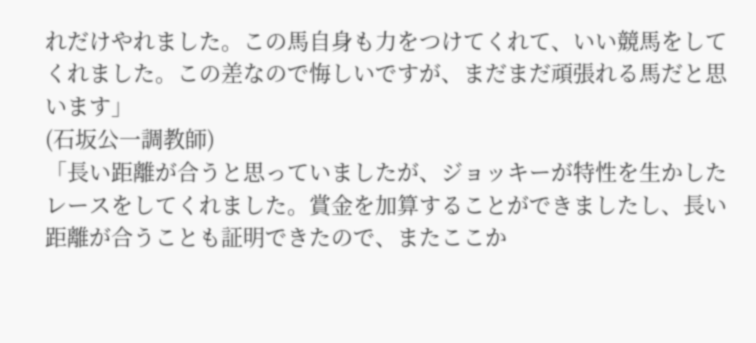れだけやれました。この馬自身も力をつけてくれて、いい競馬をしてくれました。この差なので悔しいですが、まだまだ頑張れる馬だと思います」
(石坂公一調教師)
「長い距離が合うと思っていましたが、ジョッキーが特性を生かしたレースをしてくれました。賞金を加算することができましたし、長い距離が合うことも証明できたので、またここか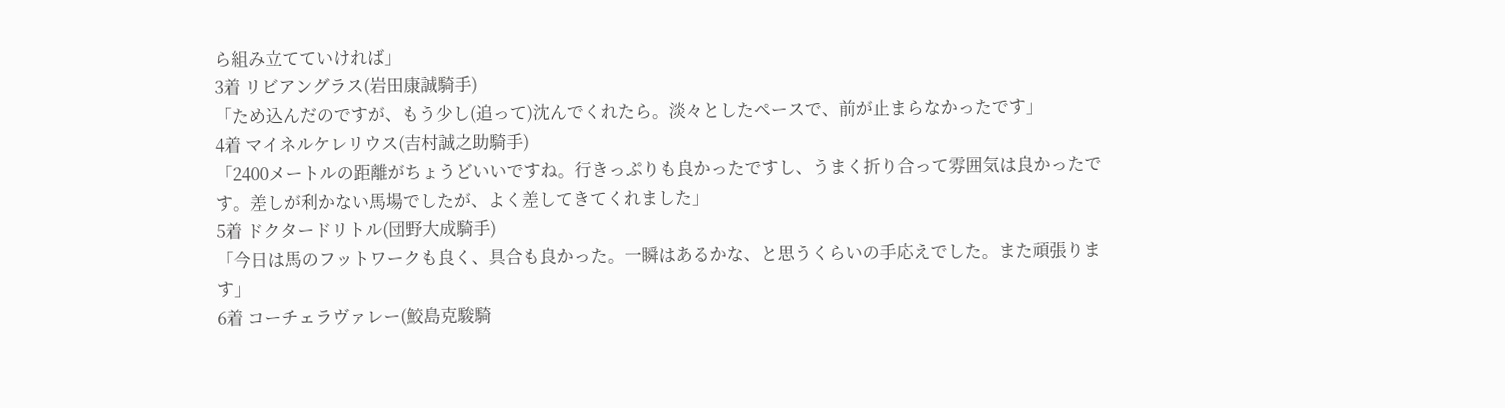ら組み立てていければ」
3着 リビアングラス(岩田康誠騎手)
「ため込んだのですが、もう少し(追って)沈んでくれたら。淡々としたペースで、前が止まらなかったです」
4着 マイネルケレリウス(吉村誠之助騎手)
「2400メートルの距離がちょうどいいですね。行きっぷりも良かったですし、うまく折り合って雰囲気は良かったです。差しが利かない馬場でしたが、よく差してきてくれました」
5着 ドクタードリトル(団野大成騎手)
「今日は馬のフットワークも良く、具合も良かった。一瞬はあるかな、と思うくらいの手応えでした。また頑張ります」
6着 コーチェラヴァレー(鮫島克駿騎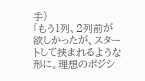手)
「もう1列、2列前が欲しかったが、スタートして挟まれるような形に。理想のポジシ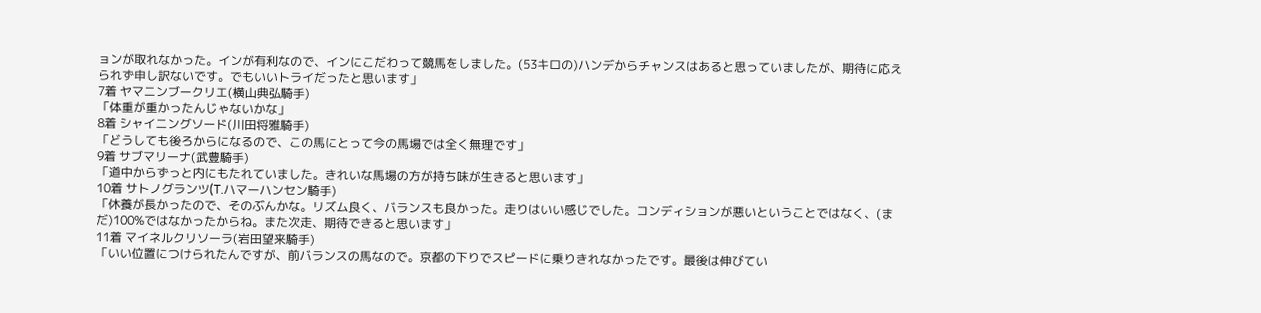ョンが取れなかった。インが有利なので、インにこだわって競馬をしました。(53キロの)ハンデからチャンスはあると思っていましたが、期待に応えられず申し訳ないです。でもいいトライだったと思います」
7着 ヤマニンブークリエ(横山典弘騎手)
「体重が重かったんじゃないかな」
8着 シャイニングソード(川田将雅騎手)
「どうしても後ろからになるので、この馬にとって今の馬場では全く無理です」
9着 サブマリーナ(武豊騎手)
「道中からずっと内にもたれていました。きれいな馬場の方が持ち味が生きると思います」
10着 サトノグランツ(T.ハマーハンセン騎手)
「休養が長かったので、そのぶんかな。リズム良く、バランスも良かった。走りはいい感じでした。コンディションが悪いということではなく、(まだ)100%ではなかったからね。また次走、期待できると思います」
11着 マイネルクリソーラ(岩田望来騎手)
「いい位置につけられたんですが、前バランスの馬なので。京都の下りでスピードに乗りきれなかったです。最後は伸びてい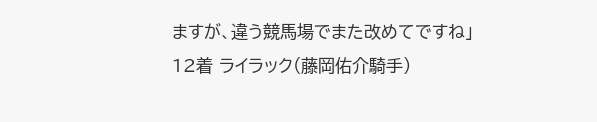ますが、違う競馬場でまた改めてですね」
12着 ライラック(藤岡佑介騎手)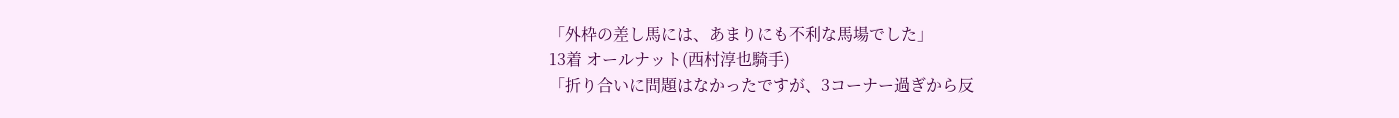「外枠の差し馬には、あまりにも不利な馬場でした」
13着 オールナット(西村淳也騎手)
「折り合いに問題はなかったですが、3コーナー過ぎから反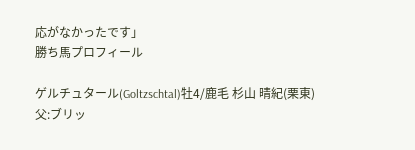応がなかったです」
勝ち馬プロフィール

ゲルチュタール(Goltzschtal)牡4/鹿毛 杉山 晴紀(栗東)
父:ブリッ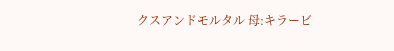クスアンドモルタル 母:キラービ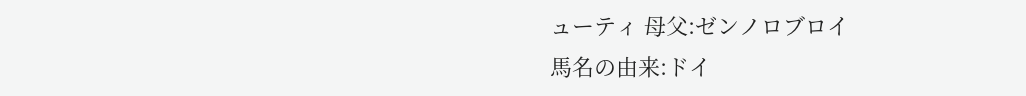ューティ 母父:ゼンノロブロイ
馬名の由来:ドイ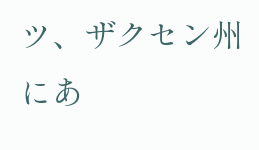ツ、ザクセン州にあ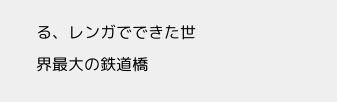る、レンガでできた世界最大の鉄道橋